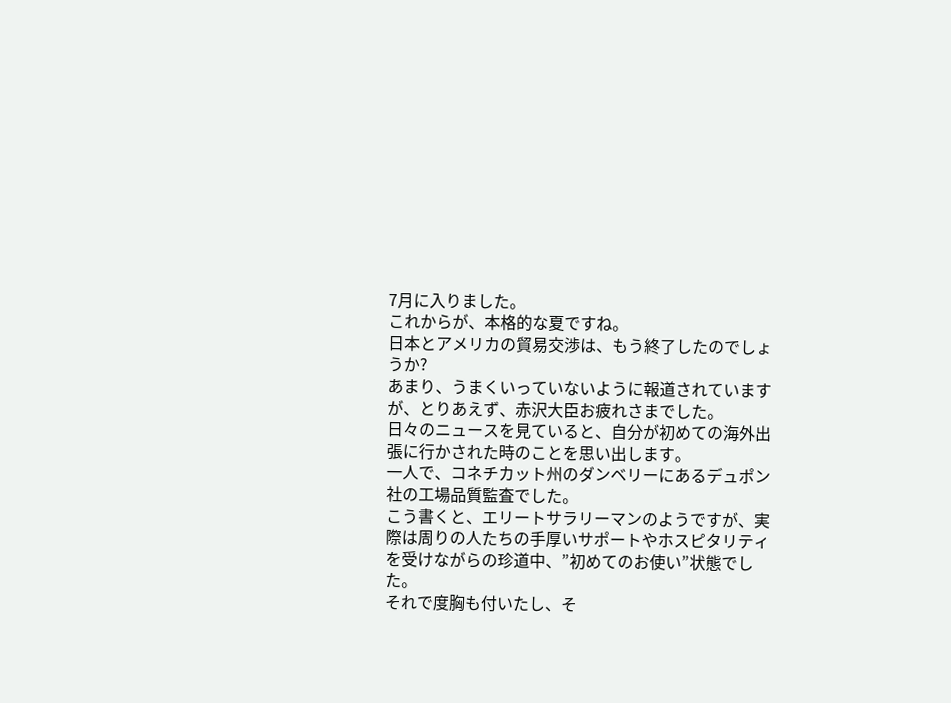7月に入りました。
これからが、本格的な夏ですね。
日本とアメリカの貿易交渉は、もう終了したのでしょうか?
あまり、うまくいっていないように報道されていますが、とりあえず、赤沢大臣お疲れさまでした。
日々のニュースを見ていると、自分が初めての海外出張に行かされた時のことを思い出します。
一人で、コネチカット州のダンベリーにあるデュポン社の工場品質監査でした。
こう書くと、エリートサラリーマンのようですが、実際は周りの人たちの手厚いサポートやホスピタリティを受けながらの珍道中、”初めてのお使い”状態でした。
それで度胸も付いたし、そ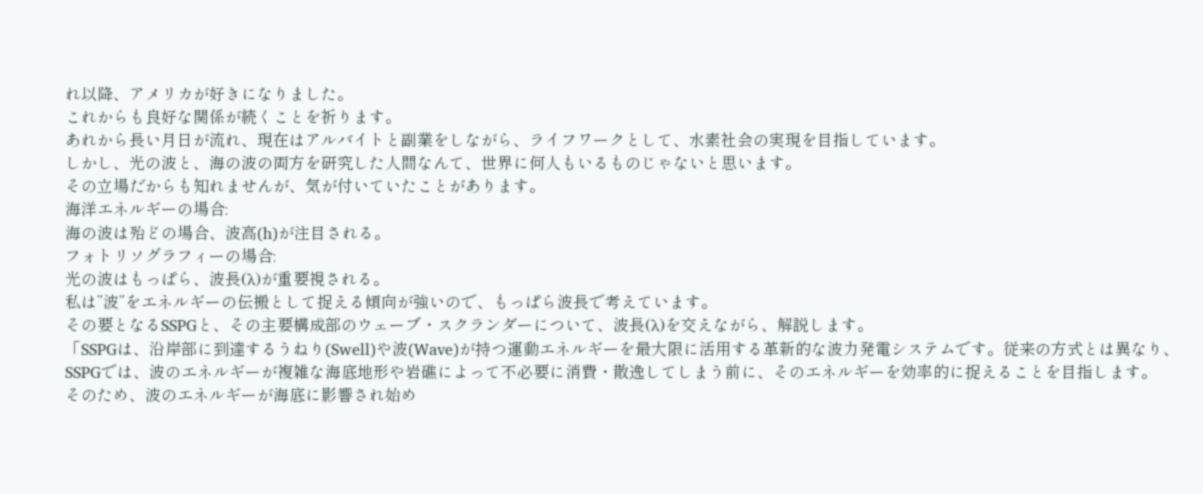れ以降、アメリカが好きになりました。
これからも良好な関係が続くことを祈ります。
あれから長い月日が流れ、現在はアルバイトと副業をしながら、ライフワークとして、水素社会の実現を目指しています。
しかし、光の波と、海の波の両方を研究した人間なんて、世界に何人もいるものじゃないと思います。
その立場だからも知れませんが、気が付いていたことがあります。
海洋エネルギーの場合:
海の波は殆どの場合、波高(h)が注目される。
フォトリソグラフィーの場合:
光の波はもっぱら、波長(λ)が重要視される。
私は”波”をエネルギーの伝搬として捉える傾向が強いので、もっぱら波長で考えています。
その要となるSSPGと、その主要構成部のウェーブ・スクランダーについて、波長(λ)を交えながら、解説します。
「SSPGは、沿岸部に到達するうねり(Swell)や波(Wave)が持つ運動エネルギーを最大限に活用する革新的な波力発電システムです。従来の方式とは異なり、SSPGでは、波のエネルギーが複雑な海底地形や岩礁によって不必要に消費・散逸してしまう前に、そのエネルギーを効率的に捉えることを目指します。
そのため、波のエネルギーが海底に影響され始め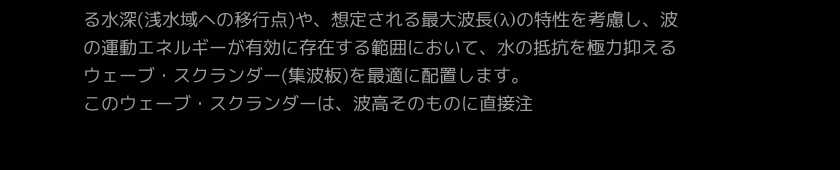る水深(浅水域への移行点)や、想定される最大波長(λ)の特性を考慮し、波の運動エネルギーが有効に存在する範囲において、水の抵抗を極力抑えるウェーブ・スクランダー(集波板)を最適に配置します。
このウェーブ・スクランダーは、波高そのものに直接注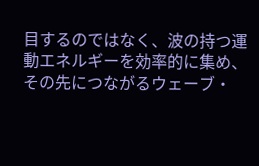目するのではなく、波の持つ運動エネルギーを効率的に集め、その先につながるウェーブ・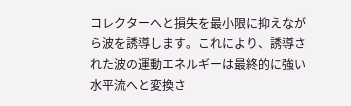コレクターへと損失を最小限に抑えながら波を誘導します。これにより、誘導された波の運動エネルギーは最終的に強い水平流へと変換さ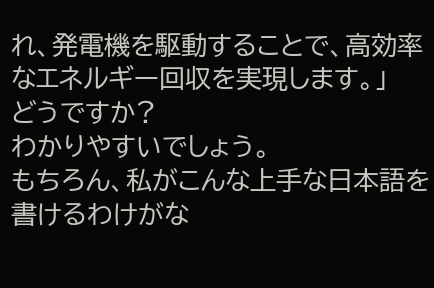れ、発電機を駆動することで、高効率なエネルギー回収を実現します。」
どうですか?
わかりやすいでしょう。
もちろん、私がこんな上手な日本語を書けるわけがな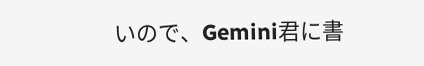いので、Gemini君に書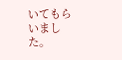いてもらいました。